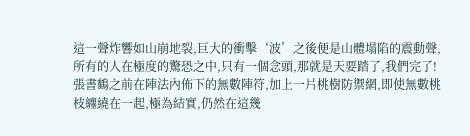這一聲炸響如山崩地裂,巨大的衝擊‘波’之後便是山體塌陷的震動聲,所有的人在極度的驚恐之中,只有一個念頭,那就是天要踏了,我們完了!
張書鶴之前在陣法內佈下的無數陣符,加上一片桃樹防禦網,即使無數桃枝纏繞在一起,極為結實,仍然在這幾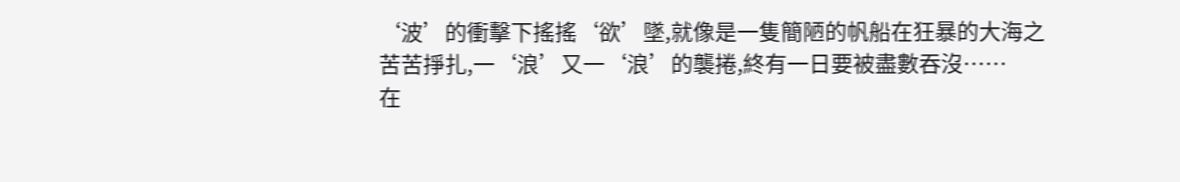‘波’的衝擊下搖搖‘欲’墜,就像是一隻簡陋的帆船在狂暴的大海之苦苦掙扎,一‘浪’又一‘浪’的襲捲,終有一日要被盡數吞沒……
在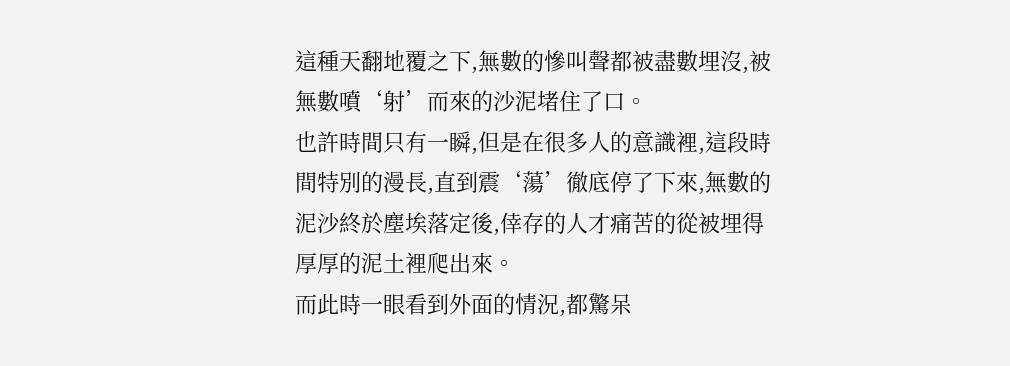這種天翻地覆之下,無數的慘叫聲都被盡數埋沒,被無數噴‘射’而來的沙泥堵住了口。
也許時間只有一瞬,但是在很多人的意識裡,這段時間特別的漫長,直到震‘蕩’徹底停了下來,無數的泥沙終於塵埃落定後,倖存的人才痛苦的從被埋得厚厚的泥土裡爬出來。
而此時一眼看到外面的情況,都驚呆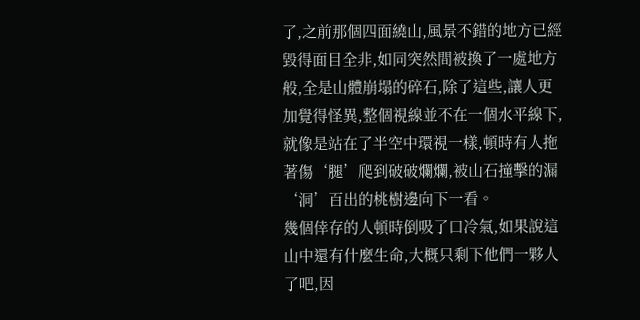了,之前那個四面繞山,風景不錯的地方已經毀得面目全非,如同突然間被換了一處地方般,全是山體崩塌的碎石,除了這些,讓人更加覺得怪異,整個視線並不在一個水平線下,就像是站在了半空中環視一樣,頓時有人拖著傷‘腿’爬到破破爛爛,被山石撞擊的漏‘洞’百出的桃樹邊向下一看。
幾個倖存的人頓時倒吸了口冷氣,如果說這山中還有什麼生命,大概只剩下他們一夥人了吧,因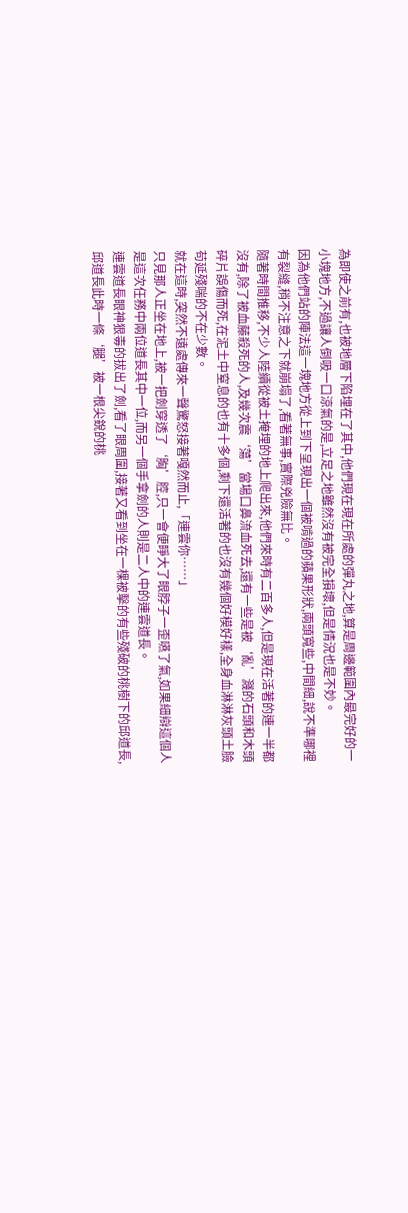為即使之前有,也被地層下陷埋在了其中,他們現在現在所處的彈丸之地,算是周邊範圍內最完好的一小塊地方,不過讓人倒吸一口涼氣的是,立足之地雖然沒有被完全損壞,但是情況也是不妙。
因為他們站的陣法這一塊地方從上到下呈現出一個被啃過的蘋果形狀,兩頭寬些,中間細,說不準哪裡有裂縫,稍不注意之下就崩塌了,看著無事,實際兇險無比。
隨著時間推移,不少人陸續從被土掩埋的地上爬出來,他們來時有二百多人,但是現在活著的連一半都沒有,除了被血藤殺死的人,及幾次震‘蕩’當場口鼻流血死去,還有一些是被‘亂’濺的石頭和木頭碎片誤傷而死,在泥土中窒息的也有十多個,剩下還活著的也沒有幾個好模好樣,全身血淋淋灰頭土臉苟延殘喘的不在少數。
就在這時,突然不遠處傳來一聲驚怒接著嘎然而止,「連雲你……」
只見那人正坐在地上,被一把劍穿透了‘胸’腔,只一會便睜大了眼脖子一歪嚥了氣,如果細辯這個人是這次任務中兩位道長其中一位,而另一個手拿劍的人則是二人中的連雲道長。
連雲道長眼神狠毒的拔出了劍,看了眼周圍,接著又看到坐在一棵被擊的有些殘破的桃樹下的邱道長,邱道長此時一條‘腿’被一根尖銳的桃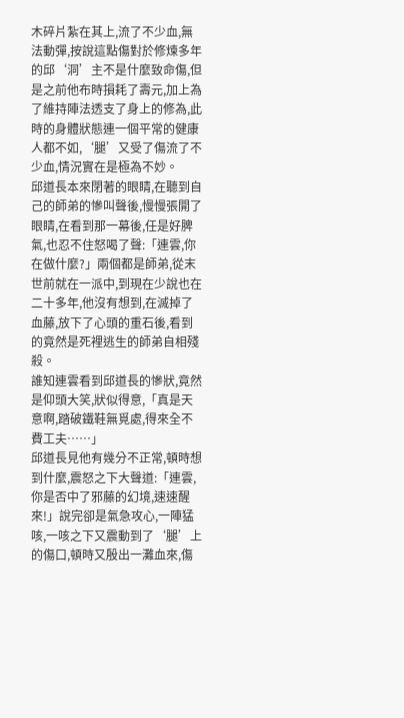木碎片紮在其上,流了不少血,無法動彈,按說這點傷對於修煉多年的邱‘洞’主不是什麼致命傷,但是之前他布時損耗了壽元,加上為了維持陣法透支了身上的修為,此時的身體狀態連一個平常的健康人都不如,‘腿’又受了傷流了不少血,情況實在是極為不妙。
邱道長本來閉著的眼睛,在聽到自己的師弟的慘叫聲後,慢慢張開了眼睛,在看到那一幕後,任是好脾氣,也忍不住怒喝了聲:「連雲,你在做什麼?」兩個都是師弟,從末世前就在一派中,到現在少說也在二十多年,他沒有想到,在滅掉了血藤,放下了心頭的重石後,看到的竟然是死裡逃生的師弟自相殘殺。
誰知連雲看到邱道長的慘狀,竟然是仰頭大笑,狀似得意,「真是天意啊,踏破鐵鞋無覓處,得來全不費工夫……」
邱道長見他有幾分不正常,頓時想到什麼,震怒之下大聲道:「連雲,你是否中了邪藤的幻境,速速醒來!」說完卻是氣急攻心,一陣猛咳,一咳之下又震動到了‘腿’上的傷口,頓時又殷出一灘血來,傷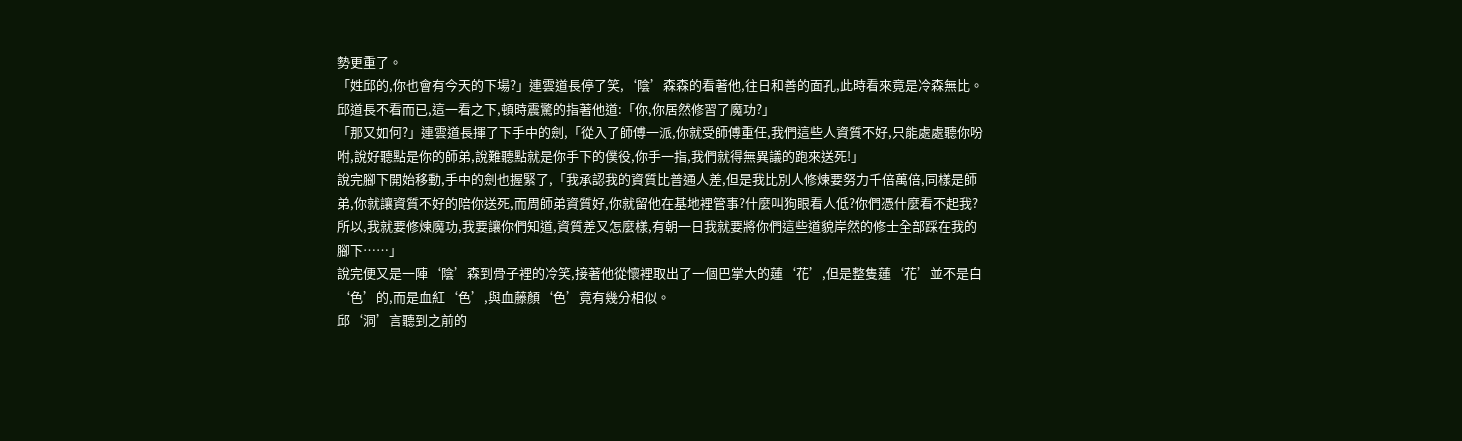勢更重了。
「姓邱的,你也會有今天的下場?」連雲道長停了笑,‘陰’森森的看著他,往日和善的面孔,此時看來竟是冷森無比。
邱道長不看而已,這一看之下,頓時震驚的指著他道:「你,你居然修習了魔功?」
「那又如何?」連雲道長揮了下手中的劍,「從入了師傅一派,你就受師傅重任,我們這些人資質不好,只能處處聽你吩咐,說好聽點是你的師弟,說難聽點就是你手下的僕役,你手一指,我們就得無異議的跑來送死!」
說完腳下開始移動,手中的劍也握緊了,「我承認我的資質比普通人差,但是我比別人修煉要努力千倍萬倍,同樣是師弟,你就讓資質不好的陪你送死,而周師弟資質好,你就留他在基地裡管事?什麼叫狗眼看人低?你們憑什麼看不起我?所以,我就要修煉魔功,我要讓你們知道,資質差又怎麼樣,有朝一日我就要將你們這些道貌岸然的修士全部踩在我的腳下……」
說完便又是一陣‘陰’森到骨子裡的冷笑,接著他從懷裡取出了一個巴掌大的蓮‘花’,但是整隻蓮‘花’並不是白‘色’的,而是血紅‘色’,與血藤顏‘色’竟有幾分相似。
邱‘洞’言聽到之前的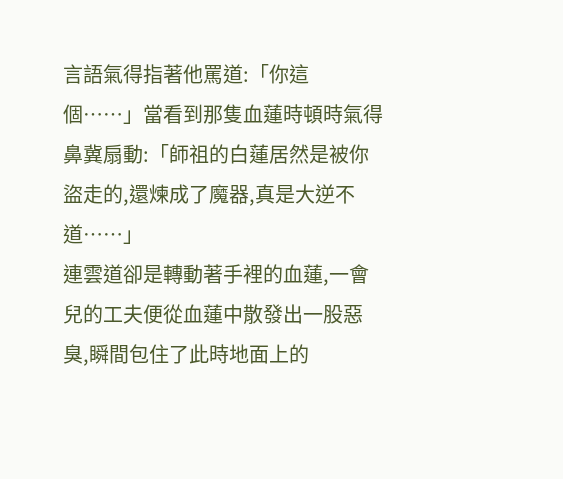言語氣得指著他罵道:「你這個……」當看到那隻血蓮時頓時氣得鼻冀扇動:「師祖的白蓮居然是被你盜走的,還煉成了魔器,真是大逆不道……」
連雲道卻是轉動著手裡的血蓮,一會兒的工夫便從血蓮中散發出一股惡臭,瞬間包住了此時地面上的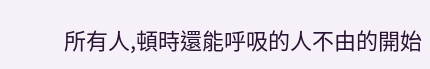所有人,頓時還能呼吸的人不由的開始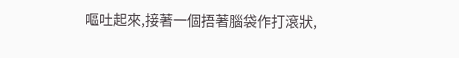嘔吐起來,接著一個捂著腦袋作打滾狀,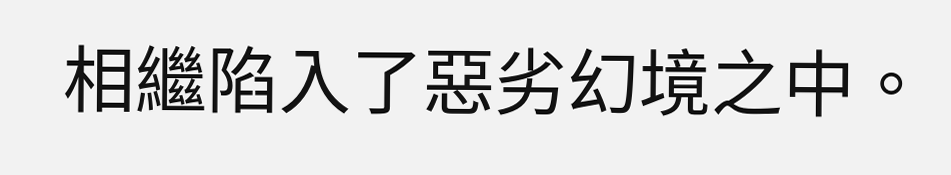相繼陷入了惡劣幻境之中。